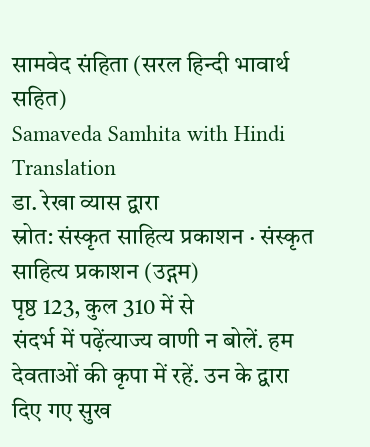सामवेद संहिता (सरल हिन्दी भावार्थ सहित)
Samaveda Samhita with Hindi Translation
डा. रेखा व्यास द्वारा
स्रोत: संस्कृत साहित्य प्रकाशन · संस्कृत साहित्य प्रकाशन (उद्गम)
पृष्ठ 123, कुल 310 में से
संदर्भ में पढ़ेंत्याज्य वाणी न बोलें. हम देवताओं की कृपा में रहें. उन के द्वारा दिए गए सुख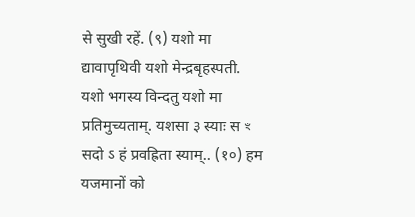से सुखी रहें. (९) यशो मा द्यावापृथिवी यशो मेन्द्रबृहस्पती. यशो भगस्य विन्दतु यशो मा प्रतिमुच्यताम्. यशसा ३ स्याः स ꣳ सदो ऽ हं प्रवह्रिता स्याम्.. (१०) हम यजमानों को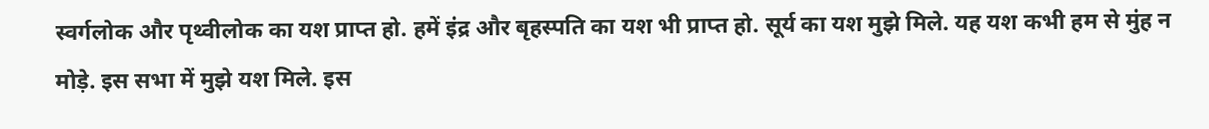स्वर्गलोक और पृथ्वीलोक का यश प्राप्त हो. हमें इंद्र और बृहस्पति का यश भी प्राप्त हो. सूर्य का यश मुझे मिले. यह यश कभी हम से मुंह न मोड़े. इस सभा में मुझे यश मिले. इस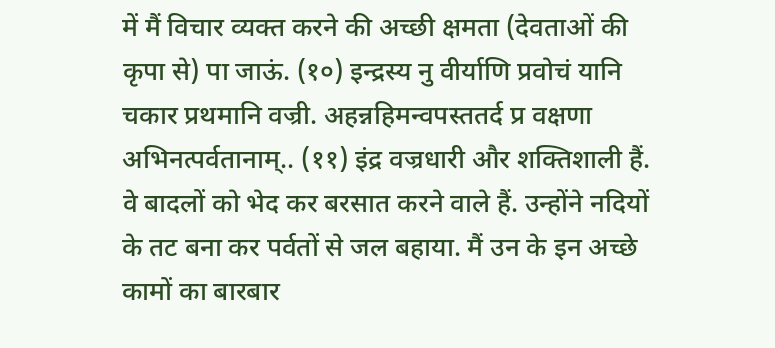में मैं विचार व्यक्त करने की अच्छी क्षमता (देवताओं की कृपा से) पा जाऊं. (१०) इन्द्रस्य नु वीर्याणि प्रवोचं यानि चकार प्रथमानि वज्री. अहन्नहिमन्वपस्ततर्द प्र वक्षणा अभिनत्पर्वतानाम्.. (११) इंद्र वज्रधारी और शक्तिशाली हैं. वे बादलों को भेद कर बरसात करने वाले हैं. उन्होंने नदियों के तट बना कर पर्वतों से जल बहाया. मैं उन के इन अच्छे कामों का बारबार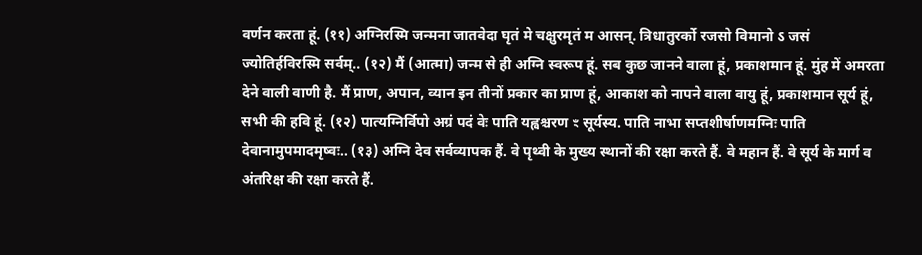वर्णन करता हूं. (११) अग्निरस्मि जन्मना जातवेदा घृतं मे चक्षुरमृतं म आसन्. त्रिधातुरर्को रजसो विमानो ऽ जसं ज्योतिर्हविरस्मि सर्वम्.. (१२) मैं (आत्मा) जन्म से ही अग्नि स्वरूप हूं. सब कुछ जानने वाला हूं, प्रकाशमान हूं. मुंह में अमरता देने वाली वाणी है. मैं प्राण, अपान, व्यान इन तीनों प्रकार का प्राण हूं, आकाश को नापने वाला वायु हूं, प्रकाशमान सूर्य हूं, सभी की हवि हूं. (१२) पात्यग्निर्विपो अग्रं पदं वेः पाति यह्वश्चरण ꣳ सूर्यस्य. पाति नाभा सप्तशीर्षाणमग्निः पाति देवानामुपमादमृष्वः.. (१३) अग्नि देव सर्वव्यापक हैं. वे पृथ्वी के मुख्य स्थानों की रक्षा करते हैं. वे महान हैं. वे सूर्य के मार्ग व अंतरिक्ष की रक्षा करते हैं.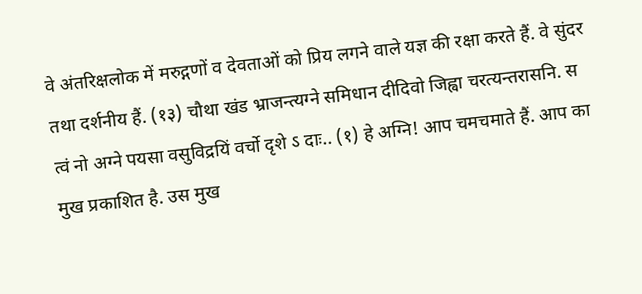वे अंतरिक्षलोक में मरुद्गणों व देवताओं को प्रिय लगने वाले यज्ञ की रक्षा करते हैं. वे सुंदर तथा दर्शनीय हैं. (१३) चौथा खंड भ्राजन्त्यग्ने समिधान दीदिवो जिह्वा चरत्यन्तरासनि. स त्वं नो अग्ने पयसा वसुविद्रयिं वर्चो दृशे ऽ दाः.. (१) हे अग्नि! आप चमचमाते हैं. आप का मुख प्रकाशित है. उस मुख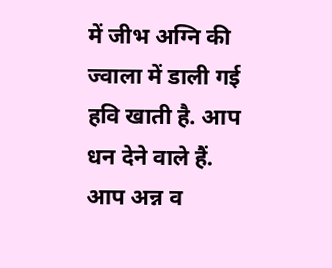में जीभ अग्नि की ज्वाला में डाली गई हवि खाती है. आप धन देने वाले हैं. आप अन्न व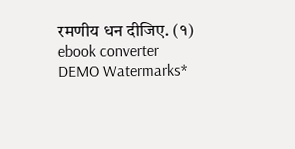रमणीय धन दीजिए. (१) ebook converter DEMO Watermarks*